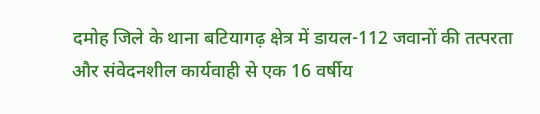दमोह जिले के थाना बटियागढ़ क्षेत्र में डायल-112 जवानों की तत्परता और संवेदनशील कार्यवाही से एक 16 वर्षीय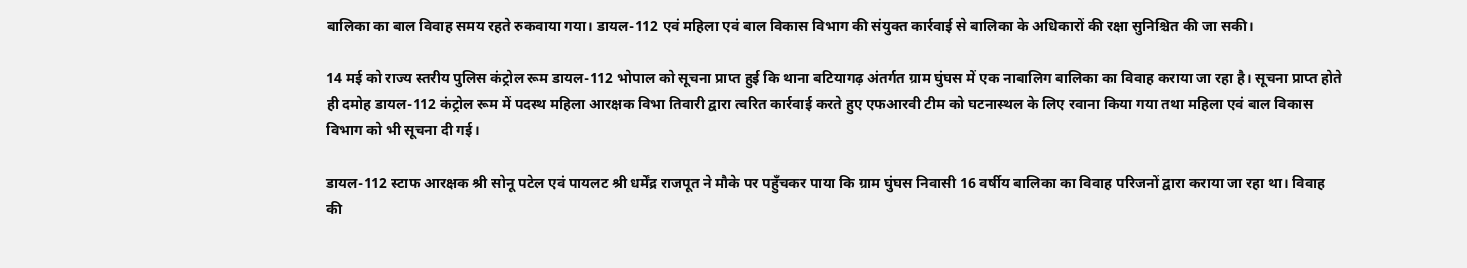बालिका का बाल विवाह समय रहते रुकवाया गया। डायल-112 एवं महिला एवं बाल विकास विभाग की संयुक्त कार्रवाई से बालिका के अधिकारों की रक्षा सुनिश्चित की जा सकी।

14 मई को राज्य स्तरीय पुलिस कंट्रोल रूम डायल-112 भोपाल को सूचना प्राप्त हुई कि थाना बटियागढ़ अंतर्गत ग्राम घुंघस में एक नाबालिग बालिका का विवाह कराया जा रहा है। सूचना प्राप्त होते ही दमोह डायल-112 कंट्रोल रूम में पदस्थ महिला आरक्षक विभा तिवारी द्वारा त्वरित कार्रवाई करते हुए एफआरवी टीम को घटनास्थल के लिए रवाना किया गया तथा महिला एवं बाल विकास विभाग को भी सूचना दी गई।

डायल-112 स्टाफ आरक्षक श्री सोनू पटेल एवं पायलट श्री धर्मेंद्र राजपूत ने मौके पर पहुँचकर पाया कि ग्राम घुंघस निवासी 16 वर्षीय बालिका का विवाह परिजनों द्वारा कराया जा रहा था। विवाह की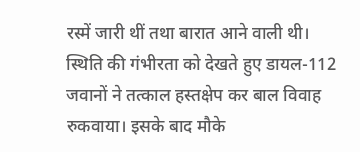रस्में जारी थीं तथा बारात आने वाली थी। स्थिति की गंभीरता को देखते हुए डायल-112 जवानों ने तत्काल हस्तक्षेप कर बाल विवाह रुकवाया। इसके बाद मौके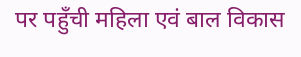पर पहुँची महिला एवं बाल विकास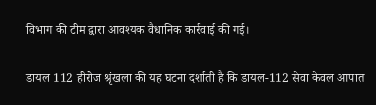विभाग की टीम द्वारा आवश्यक वैधानिक कार्रवाई की गई।

डायल 112 हीरोज श्रृंखला की यह घटना दर्शाती है कि डायल-112 सेवा केवल आपात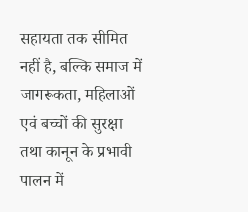सहायता तक सीमित नहीं है, बल्कि समाज में जागरूकता, महिलाओं एवं बच्चों की सुरक्षा तथा कानून के प्रभावी पालन में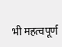भी महत्वपूर्ण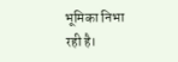भूमिका निभा रही है।